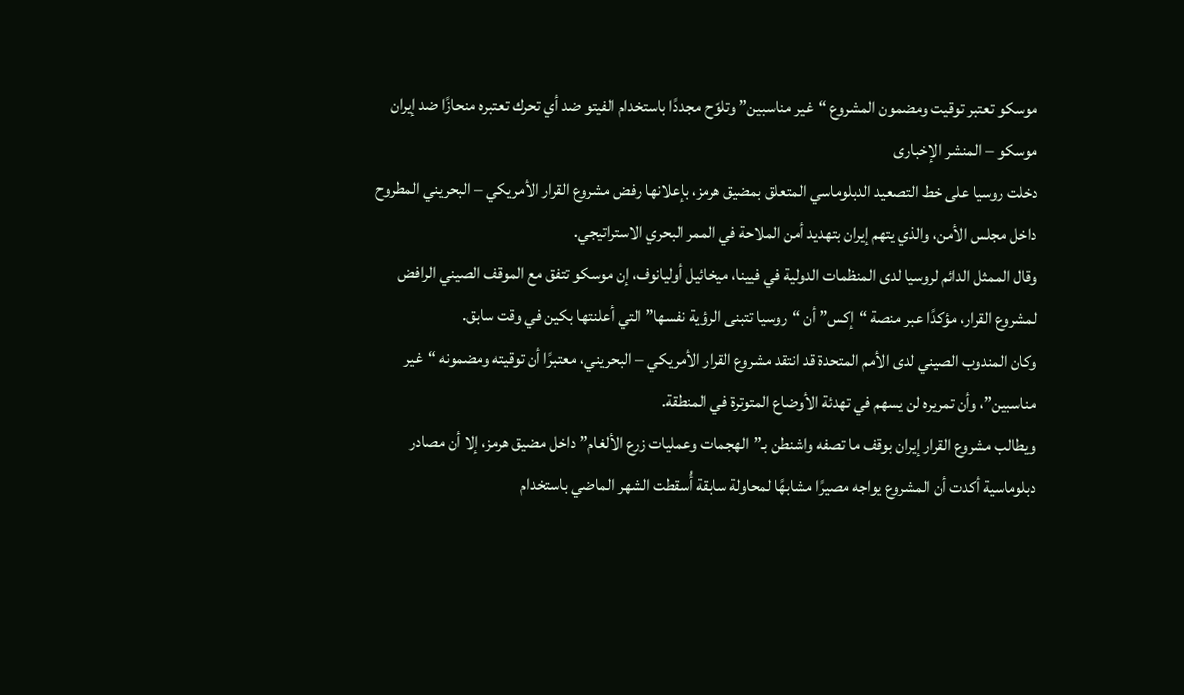موسكو تعتبر توقيت ومضمون المشروع “غير مناسبين” وتلوّح مجددًا باستخدام الفيتو ضد أي تحرك تعتبره منحازًا ضد إيران
موسكو – المنشر الإخبارى
دخلت روسيا على خط التصعيد الدبلوماسي المتعلق بمضيق هرمز، بإعلانها رفض مشروع القرار الأمريكي – البحريني المطروح داخل مجلس الأمن، والذي يتهم إيران بتهديد أمن الملاحة في الممر البحري الاستراتيجي.
وقال الممثل الدائم لروسيا لدى المنظمات الدولية في فيينا، ميخائيل أوليانوف، إن موسكو تتفق مع الموقف الصيني الرافض لمشروع القرار، مؤكدًا عبر منصة “إكس” أن “روسيا تتبنى الرؤية نفسها” التي أعلنتها بكين في وقت سابق.
وكان المندوب الصيني لدى الأمم المتحدة قد انتقد مشروع القرار الأمريكي – البحريني، معتبرًا أن توقيته ومضمونه “غير مناسبين”، وأن تمريره لن يسهم في تهدئة الأوضاع المتوترة في المنطقة.
ويطالب مشروع القرار إيران بوقف ما تصفه واشنطن بـ”الهجمات وعمليات زرع الألغام” داخل مضيق هرمز، إلا أن مصادر دبلوماسية أكدت أن المشروع يواجه مصيرًا مشابهًا لمحاولة سابقة أُسقطت الشهر الماضي باستخدام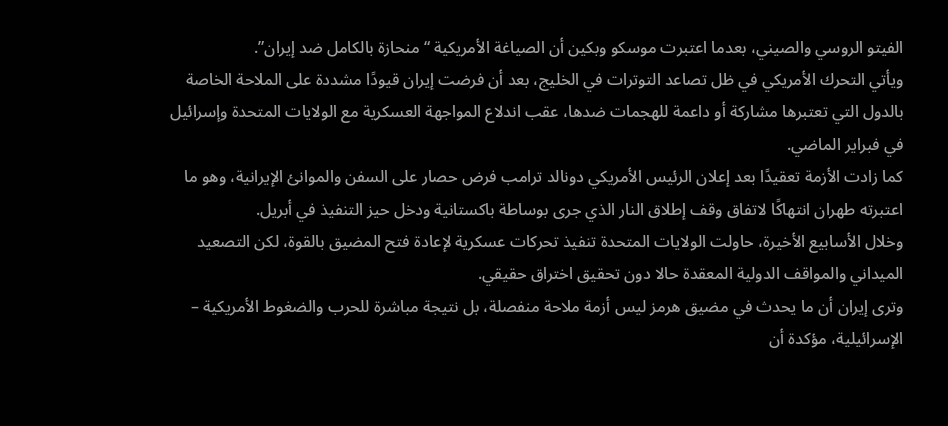الفيتو الروسي والصيني، بعدما اعتبرت موسكو وبكين أن الصياغة الأمريكية “منحازة بالكامل ضد إيران”.
ويأتي التحرك الأمريكي في ظل تصاعد التوترات في الخليج، بعد أن فرضت إيران قيودًا مشددة على الملاحة الخاصة بالدول التي تعتبرها مشاركة أو داعمة للهجمات ضدها، عقب اندلاع المواجهة العسكرية مع الولايات المتحدة وإسرائيل في فبراير الماضي.
كما زادت الأزمة تعقيدًا بعد إعلان الرئيس الأمريكي دونالد ترامب فرض حصار على السفن والموانئ الإيرانية، وهو ما اعتبرته طهران انتهاكًا لاتفاق وقف إطلاق النار الذي جرى بوساطة باكستانية ودخل حيز التنفيذ في أبريل.
وخلال الأسابيع الأخيرة، حاولت الولايات المتحدة تنفيذ تحركات عسكرية لإعادة فتح المضيق بالقوة، لكن التصعيد الميداني والمواقف الدولية المعقدة حالا دون تحقيق اختراق حقيقي.
وترى إيران أن ما يحدث في مضيق هرمز ليس أزمة ملاحة منفصلة، بل نتيجة مباشرة للحرب والضغوط الأمريكية – الإسرائيلية، مؤكدة أن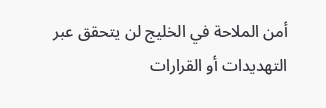أمن الملاحة في الخليج لن يتحقق عبر التهديدات أو القرارات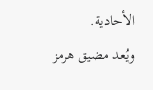الأحادية.
ويُعد مضيق هرمز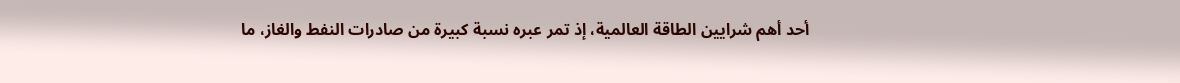أحد أهم شرايين الطاقة العالمية، إذ تمر عبره نسبة كبيرة من صادرات النفط والغاز، ما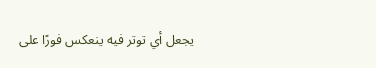يجعل أي توتر فيه ينعكس فورًا على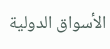الأسواق الدولية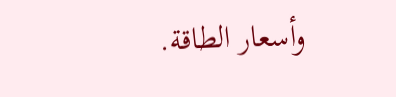وأسعار الطاقة.